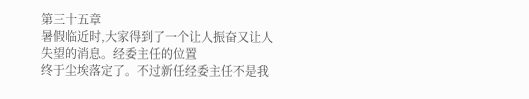第三十五章
暑假临近时,大家得到了一个让人振奋又让人失望的消息。经委主任的位置
终于尘埃落定了。不过新任经委主任不是我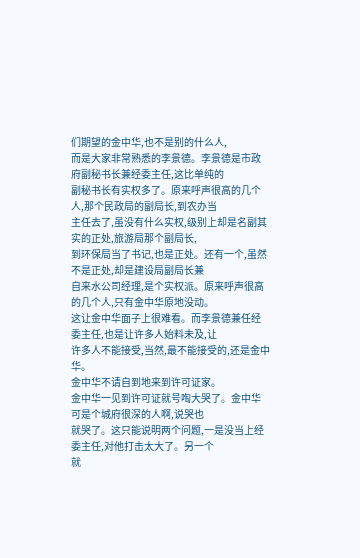们期望的金中华,也不是别的什么人,
而是大家非常熟悉的李景德。李景德是市政府副秘书长兼经委主任,这比单纯的
副秘书长有实权多了。原来呼声很高的几个人,那个民政局的副局长,到农办当
主任去了,虽没有什么实权,级别上却是名副其实的正处,旅游局那个副局长,
到环保局当了书记,也是正处。还有一个,虽然不是正处,却是建设局副局长兼
自来水公司经理,是个实权派。原来呼声很高的几个人,只有金中华原地没动。
这让金中华面子上很难看。而李景德兼任经委主任,也是让许多人始料未及,让
许多人不能接受,当然,最不能接受的,还是金中华。
金中华不请自到地来到许可证家。
金中华一见到许可证就号啕大哭了。金中华可是个城府很深的人啊,说哭也
就哭了。这只能说明两个问题,一是没当上经委主任,对他打击太大了。另一个
就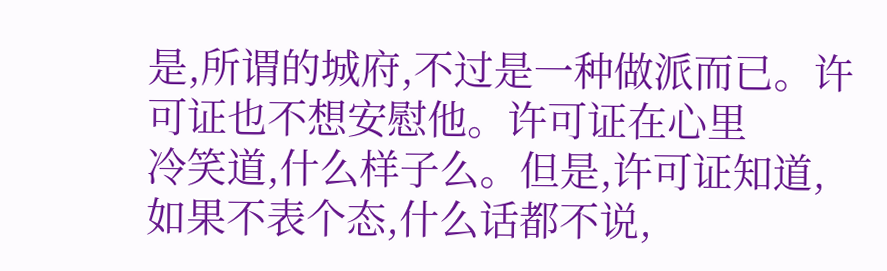是,所谓的城府,不过是一种做派而已。许可证也不想安慰他。许可证在心里
冷笑道,什么样子么。但是,许可证知道,如果不表个态,什么话都不说,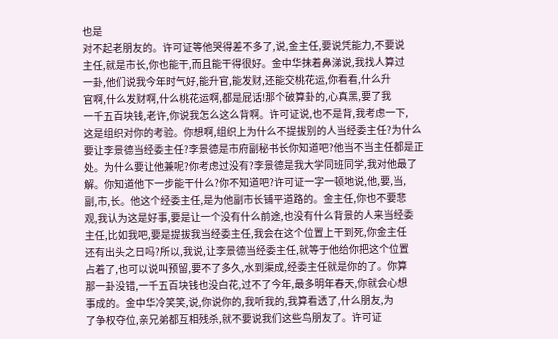也是
对不起老朋友的。许可证等他哭得差不多了,说,金主任,要说凭能力,不要说
主任,就是市长,你也能干,而且能干得很好。金中华抹着鼻涕说,我找人算过
一卦,他们说我今年时气好,能升官,能发财,还能交桃花运,你看看,什么升
官啊,什么发财啊,什么桃花运啊,都是屁话!那个破算卦的,心真黑,要了我
一千五百块钱,老许,你说我怎么这么背啊。许可证说,也不是背,我考虑一下,
这是组织对你的考验。你想啊,组织上为什么不提拔别的人当经委主任?为什么
要让李景德当经委主任?李景德是市府副秘书长你知道吧?他当不当主任都是正
处。为什么要让他兼呢?你考虑过没有?李景德是我大学同班同学,我对他最了
解。你知道他下一步能干什么?你不知道吧?许可证一字一顿地说,他,要,当,
副,市,长。他这个经委主任,是为他副市长铺平道路的。金主任,你也不要悲
观,我认为这是好事,要是让一个没有什么前途,也没有什么背景的人来当经委
主任,比如我吧,要是提拔我当经委主任,我会在这个位置上干到死,你金主任
还有出头之日吗?所以,我说,让李景德当经委主任,就等于他给你把这个位置
占着了,也可以说叫预留,要不了多久,水到渠成,经委主任就是你的了。你算
那一卦没错,一千五百块钱也没白花,过不了今年,最多明年春天,你就会心想
事成的。金中华冷笑笑,说,你说你的,我听我的,我算看透了,什么朋友,为
了争权夺位,亲兄弟都互相残杀,就不要说我们这些鸟朋友了。许可证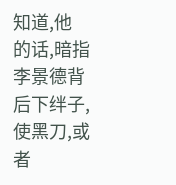知道,他
的话,暗指李景德背后下绊子,使黑刀,或者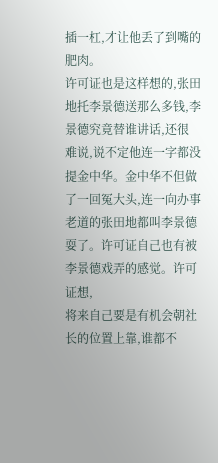插一杠,才让他丢了到嘴的肥肉。
许可证也是这样想的,张田地托李景德送那么多钱,李景德究竟替谁讲话,还很
难说,说不定他连一字都没提金中华。金中华不但做了一回冤大头,连一向办事
老道的张田地都叫李景德耍了。许可证自己也有被李景德戏弄的感觉。许可证想,
将来自己要是有机会朝社长的位置上靠,谁都不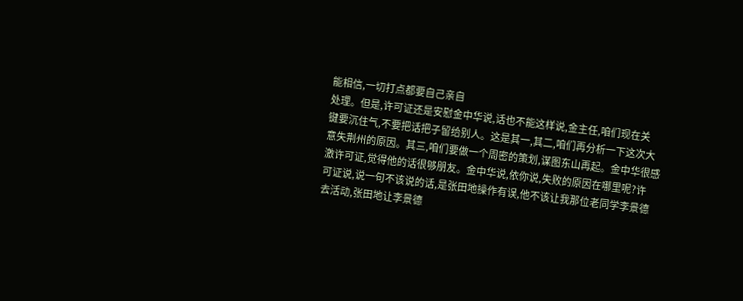能相信,一切打点都要自己亲自
处理。但是,许可证还是安慰金中华说,话也不能这样说,金主任,咱们现在关
键要沉住气,不要把话把子留给别人。这是其一,其二,咱们再分析一下这次大
意失荆州的原因。其三,咱们要做一个周密的策划,谋图东山再起。金中华很感
激许可证,觉得他的话很够朋友。金中华说,依你说,失败的原因在哪里呢?许
可证说,说一句不该说的话,是张田地操作有误,他不该让我那位老同学李景德
去活动,张田地让李景德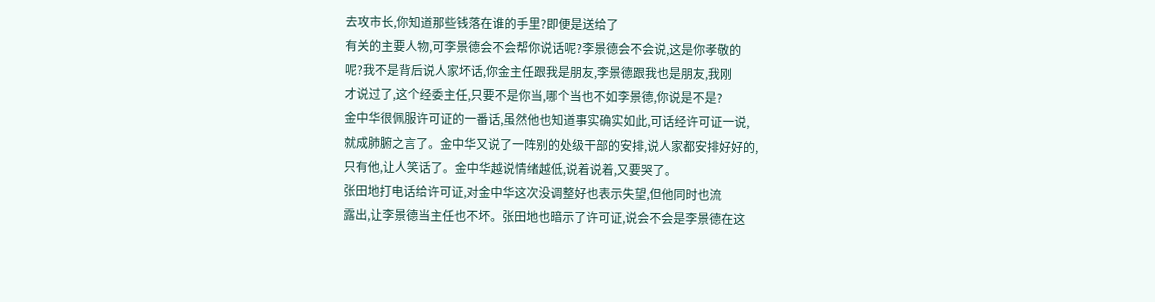去攻市长,你知道那些钱落在谁的手里?即便是送给了
有关的主要人物,可李景德会不会帮你说话呢?李景德会不会说,这是你孝敬的
呢?我不是背后说人家坏话,你金主任跟我是朋友,李景德跟我也是朋友,我刚
才说过了,这个经委主任,只要不是你当,哪个当也不如李景德,你说是不是?
金中华很佩服许可证的一番话,虽然他也知道事实确实如此,可话经许可证一说,
就成肺腑之言了。金中华又说了一阵别的处级干部的安排,说人家都安排好好的,
只有他,让人笑话了。金中华越说情绪越低,说着说着,又要哭了。
张田地打电话给许可证,对金中华这次没调整好也表示失望,但他同时也流
露出,让李景德当主任也不坏。张田地也暗示了许可证,说会不会是李景德在这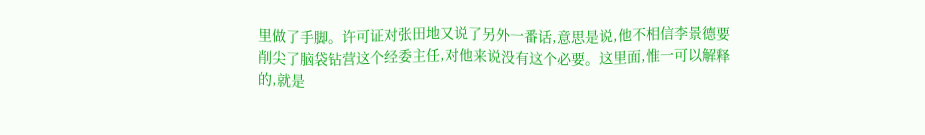里做了手脚。许可证对张田地又说了另外一番话,意思是说,他不相信李景德要
削尖了脑袋钻营这个经委主任,对他来说没有这个必要。这里面,惟一可以解释
的,就是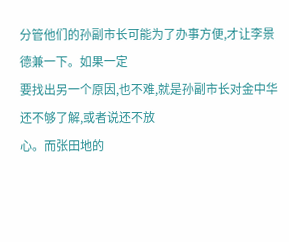分管他们的孙副市长可能为了办事方便,才让李景德兼一下。如果一定
要找出另一个原因,也不难,就是孙副市长对金中华还不够了解,或者说还不放
心。而张田地的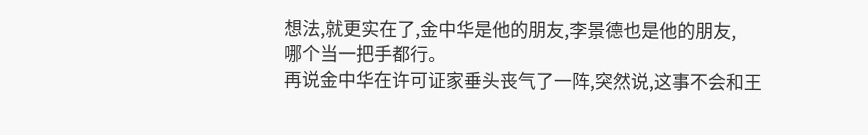想法,就更实在了,金中华是他的朋友,李景德也是他的朋友,
哪个当一把手都行。
再说金中华在许可证家垂头丧气了一阵,突然说,这事不会和王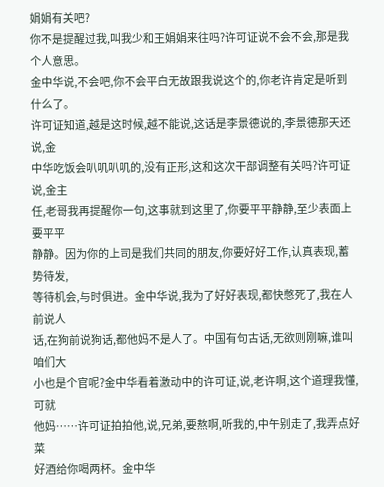娟娟有关吧?
你不是提醒过我,叫我少和王娟娟来往吗?许可证说不会不会,那是我个人意思。
金中华说,不会吧,你不会平白无故跟我说这个的,你老许肯定是听到什么了。
许可证知道,越是这时候,越不能说,这话是李景德说的,李景德那天还说,金
中华吃饭会叭叽叭叽的,没有正形,这和这次干部调整有关吗?许可证说,金主
任,老哥我再提醒你一句,这事就到这里了,你要平平静静,至少表面上要平平
静静。因为你的上司是我们共同的朋友,你要好好工作,认真表现,蓄势待发,
等待机会,与时俱进。金中华说,我为了好好表现,都快憋死了,我在人前说人
话,在狗前说狗话,都他妈不是人了。中国有句古话,无欲则刚嘛,谁叫咱们大
小也是个官呢?金中华看着激动中的许可证,说,老许啊,这个道理我懂,可就
他妈……许可证拍拍他,说,兄弟,要熬啊,听我的,中午别走了,我弄点好菜
好酒给你喝两杯。金中华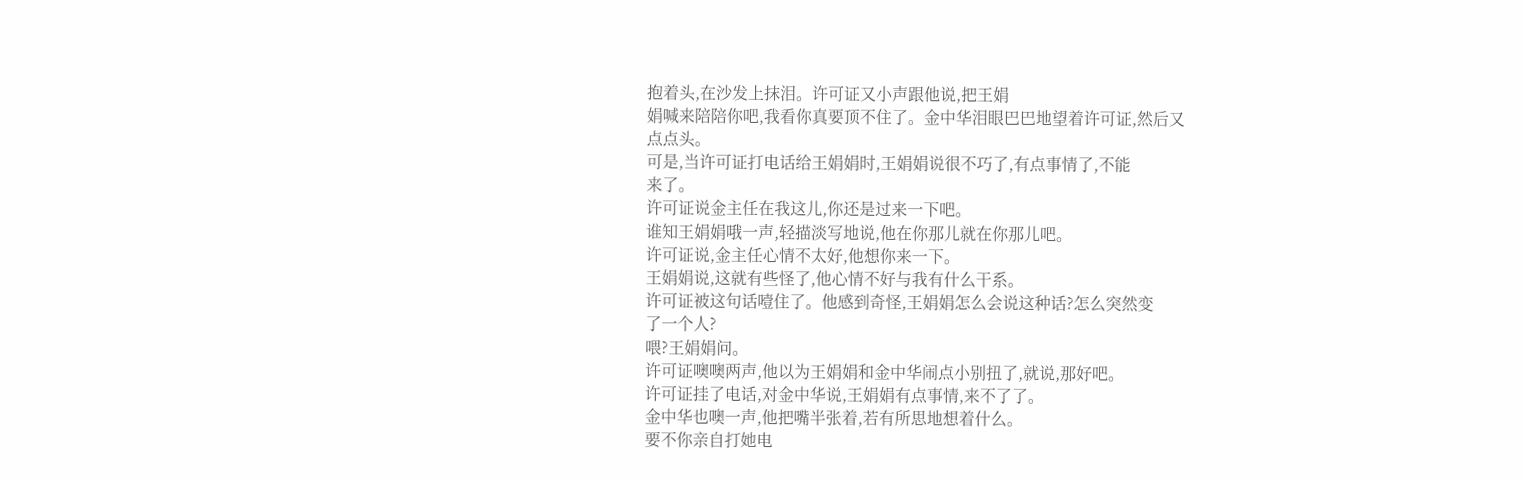抱着头,在沙发上抹泪。许可证又小声跟他说,把王娟
娟喊来陪陪你吧,我看你真要顶不住了。金中华泪眼巴巴地望着许可证,然后又
点点头。
可是,当许可证打电话给王娟娟时,王娟娟说很不巧了,有点事情了,不能
来了。
许可证说金主任在我这儿,你还是过来一下吧。
谁知王娟娟哦一声,轻描淡写地说,他在你那儿就在你那儿吧。
许可证说,金主任心情不太好,他想你来一下。
王娟娟说,这就有些怪了,他心情不好与我有什么干系。
许可证被这句话噎住了。他感到奇怪,王娟娟怎么会说这种话?怎么突然变
了一个人?
喂?王娟娟问。
许可证噢噢两声,他以为王娟娟和金中华闹点小别扭了,就说,那好吧。
许可证挂了电话,对金中华说,王娟娟有点事情,来不了了。
金中华也噢一声,他把嘴半张着,若有所思地想着什么。
要不你亲自打她电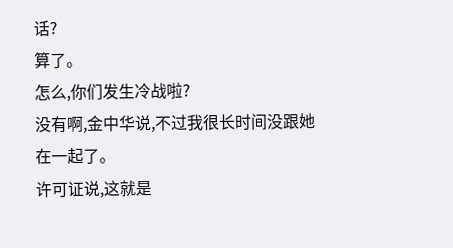话?
算了。
怎么,你们发生冷战啦?
没有啊,金中华说,不过我很长时间没跟她在一起了。
许可证说,这就是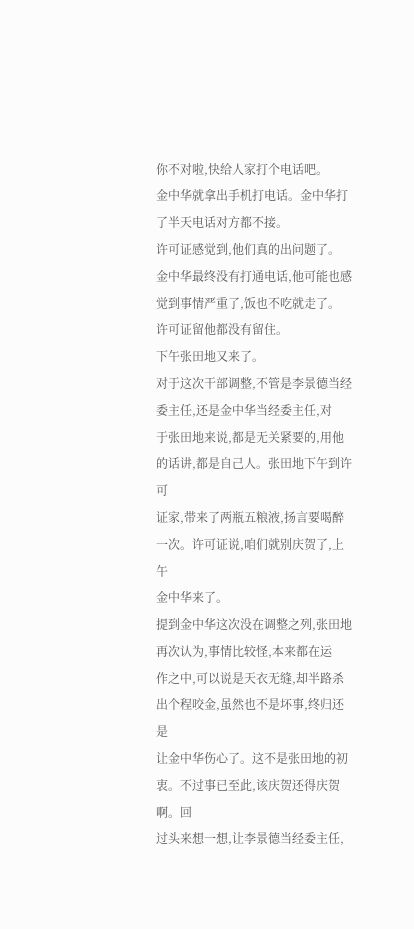你不对啦,快给人家打个电话吧。
金中华就拿出手机打电话。金中华打了半天电话对方都不接。
许可证感觉到,他们真的出问题了。
金中华最终没有打通电话,他可能也感觉到事情严重了,饭也不吃就走了。
许可证留他都没有留住。
下午张田地又来了。
对于这次干部调整,不管是李景德当经委主任,还是金中华当经委主任,对
于张田地来说,都是无关紧要的,用他的话讲,都是自己人。张田地下午到许可
证家,带来了两瓶五粮液,扬言要喝醉一次。许可证说,咱们就别庆贺了,上午
金中华来了。
提到金中华这次没在调整之列,张田地再次认为,事情比较怪,本来都在运
作之中,可以说是天衣无缝,却半路杀出个程咬金,虽然也不是坏事,终归还是
让金中华伤心了。这不是张田地的初衷。不过事已至此,该庆贺还得庆贺啊。回
过头来想一想,让李景德当经委主任,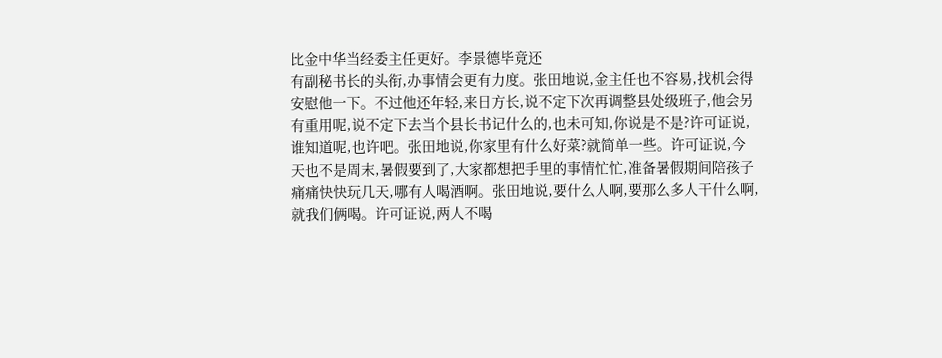比金中华当经委主任更好。李景德毕竟还
有副秘书长的头衔,办事情会更有力度。张田地说,金主任也不容易,找机会得
安慰他一下。不过他还年轻,来日方长,说不定下次再调整县处级班子,他会另
有重用呢,说不定下去当个县长书记什么的,也未可知,你说是不是?许可证说,
谁知道呢,也许吧。张田地说,你家里有什么好菜?就简单一些。许可证说,今
天也不是周末,暑假要到了,大家都想把手里的事情忙忙,准备暑假期间陪孩子
痛痛快快玩几天,哪有人喝酒啊。张田地说,要什么人啊,要那么多人干什么啊,
就我们俩喝。许可证说,两人不喝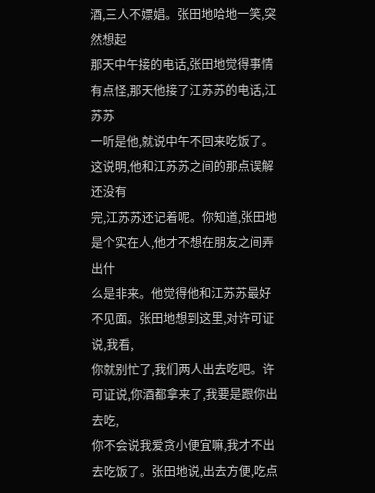酒,三人不嫖娼。张田地哈地一笑,突然想起
那天中午接的电话,张田地觉得事情有点怪,那天他接了江苏苏的电话,江苏苏
一听是他,就说中午不回来吃饭了。这说明,他和江苏苏之间的那点误解还没有
完,江苏苏还记着呢。你知道,张田地是个实在人,他才不想在朋友之间弄出什
么是非来。他觉得他和江苏苏最好不见面。张田地想到这里,对许可证说,我看,
你就别忙了,我们两人出去吃吧。许可证说,你酒都拿来了,我要是跟你出去吃,
你不会说我爱贪小便宜嘛,我才不出去吃饭了。张田地说,出去方便,吃点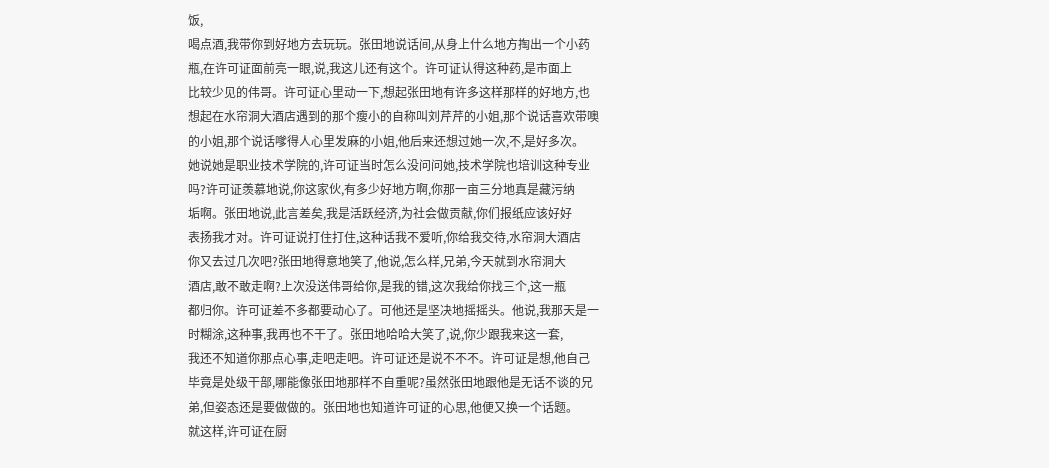饭,
喝点酒,我带你到好地方去玩玩。张田地说话间,从身上什么地方掏出一个小药
瓶,在许可证面前亮一眼,说,我这儿还有这个。许可证认得这种药,是市面上
比较少见的伟哥。许可证心里动一下,想起张田地有许多这样那样的好地方,也
想起在水帘洞大酒店遇到的那个瘦小的自称叫刘芹芹的小姐,那个说话喜欢带噢
的小姐,那个说话嗲得人心里发麻的小姐,他后来还想过她一次,不,是好多次。
她说她是职业技术学院的,许可证当时怎么没问问她,技术学院也培训这种专业
吗?许可证羡慕地说,你这家伙,有多少好地方啊,你那一亩三分地真是藏污纳
垢啊。张田地说,此言差矣,我是活跃经济,为社会做贡献,你们报纸应该好好
表扬我才对。许可证说打住打住,这种话我不爱听,你给我交待,水帘洞大酒店
你又去过几次吧?张田地得意地笑了,他说,怎么样,兄弟,今天就到水帘洞大
酒店,敢不敢走啊?上次没送伟哥给你,是我的错,这次我给你找三个,这一瓶
都归你。许可证差不多都要动心了。可他还是坚决地摇摇头。他说,我那天是一
时糊涂,这种事,我再也不干了。张田地哈哈大笑了,说,你少跟我来这一套,
我还不知道你那点心事,走吧走吧。许可证还是说不不不。许可证是想,他自己
毕竟是处级干部,哪能像张田地那样不自重呢?虽然张田地跟他是无话不谈的兄
弟,但姿态还是要做做的。张田地也知道许可证的心思,他便又换一个话题。
就这样,许可证在厨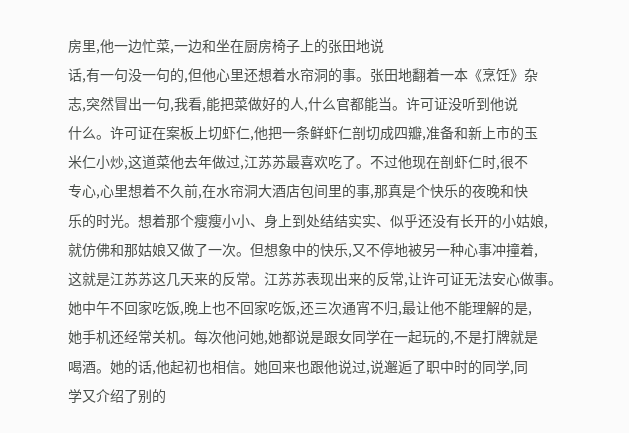房里,他一边忙菜,一边和坐在厨房椅子上的张田地说
话,有一句没一句的,但他心里还想着水帘洞的事。张田地翻着一本《烹饪》杂
志,突然冒出一句,我看,能把菜做好的人,什么官都能当。许可证没听到他说
什么。许可证在案板上切虾仁,他把一条鲜虾仁剖切成四瓣,准备和新上市的玉
米仁小炒,这道菜他去年做过,江苏苏最喜欢吃了。不过他现在剖虾仁时,很不
专心,心里想着不久前,在水帘洞大酒店包间里的事,那真是个快乐的夜晚和快
乐的时光。想着那个瘦瘦小小、身上到处结结实实、似乎还没有长开的小姑娘,
就仿佛和那姑娘又做了一次。但想象中的快乐,又不停地被另一种心事冲撞着,
这就是江苏苏这几天来的反常。江苏苏表现出来的反常,让许可证无法安心做事。
她中午不回家吃饭,晚上也不回家吃饭,还三次通宵不归,最让他不能理解的是,
她手机还经常关机。每次他问她,她都说是跟女同学在一起玩的,不是打牌就是
喝酒。她的话,他起初也相信。她回来也跟他说过,说邂逅了职中时的同学,同
学又介绍了别的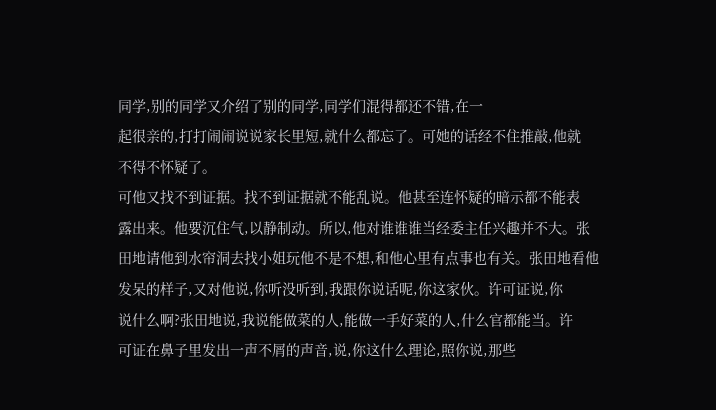同学,别的同学又介绍了别的同学,同学们混得都还不错,在一
起很亲的,打打闹闹说说家长里短,就什么都忘了。可她的话经不住推敲,他就
不得不怀疑了。
可他又找不到证据。找不到证据就不能乱说。他甚至连怀疑的暗示都不能表
露出来。他要沉住气,以静制动。所以,他对谁谁谁当经委主任兴趣并不大。张
田地请他到水帘洞去找小姐玩他不是不想,和他心里有点事也有关。张田地看他
发呆的样子,又对他说,你听没听到,我跟你说话呢,你这家伙。许可证说,你
说什么啊?张田地说,我说能做菜的人,能做一手好菜的人,什么官都能当。许
可证在鼻子里发出一声不屑的声音,说,你这什么理论,照你说,那些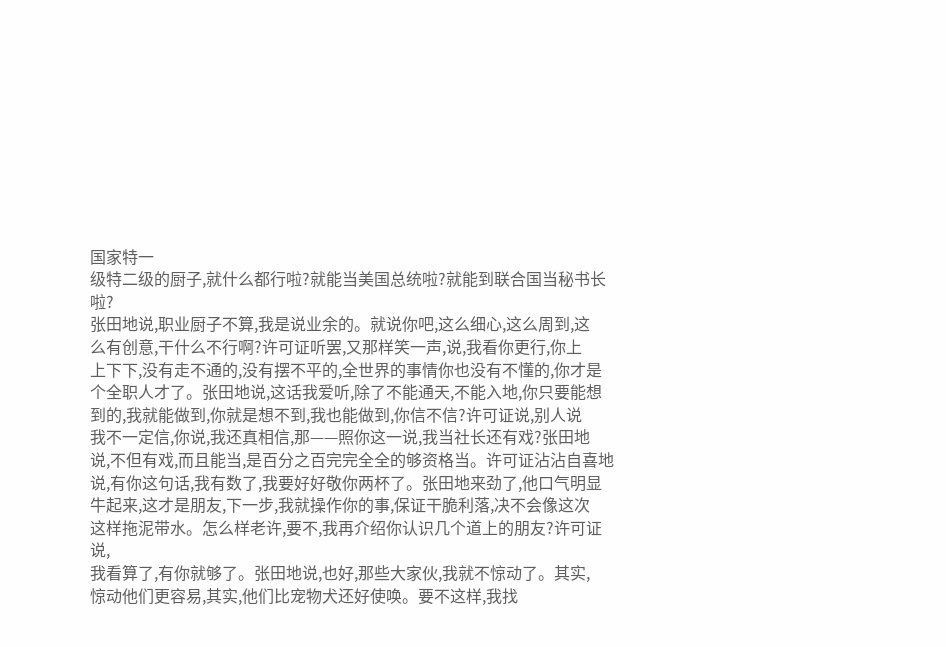国家特一
级特二级的厨子,就什么都行啦?就能当美国总统啦?就能到联合国当秘书长啦?
张田地说,职业厨子不算,我是说业余的。就说你吧,这么细心,这么周到,这
么有创意,干什么不行啊?许可证听罢,又那样笑一声,说,我看你更行,你上
上下下,没有走不通的,没有摆不平的,全世界的事情你也没有不懂的,你才是
个全职人才了。张田地说,这话我爱听,除了不能通天,不能入地,你只要能想
到的,我就能做到,你就是想不到,我也能做到,你信不信?许可证说,别人说
我不一定信,你说,我还真相信,那——照你这一说,我当社长还有戏?张田地
说,不但有戏,而且能当,是百分之百完完全全的够资格当。许可证沾沾自喜地
说,有你这句话,我有数了,我要好好敬你两杯了。张田地来劲了,他口气明显
牛起来,这才是朋友,下一步,我就操作你的事,保证干脆利落,决不会像这次
这样拖泥带水。怎么样老许,要不,我再介绍你认识几个道上的朋友?许可证说,
我看算了,有你就够了。张田地说,也好,那些大家伙,我就不惊动了。其实,
惊动他们更容易,其实,他们比宠物犬还好使唤。要不这样,我找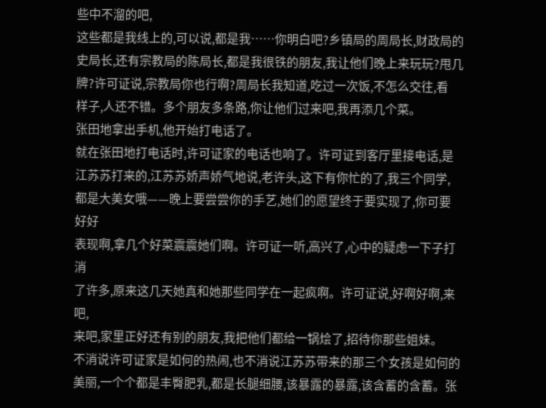些中不溜的吧,
这些都是我线上的,可以说,都是我……你明白吧?乡镇局的周局长,财政局的
史局长,还有宗教局的陈局长,都是我很铁的朋友,我让他们晚上来玩玩?甩几
牌?许可证说,宗教局你也行啊?周局长我知道,吃过一次饭,不怎么交往,看
样子,人还不错。多个朋友多条路,你让他们过来吧,我再添几个菜。
张田地拿出手机,他开始打电话了。
就在张田地打电话时,许可证家的电话也响了。许可证到客厅里接电话,是
江苏苏打来的,江苏苏娇声娇气地说,老许头,这下有你忙的了,我三个同学,
都是大美女哦——晚上要尝尝你的手艺,她们的愿望终于要实现了,你可要好好
表现啊,拿几个好菜震震她们啊。许可证一听,高兴了,心中的疑虑一下子打消
了许多,原来这几天她真和她那些同学在一起疯啊。许可证说,好啊好啊,来吧,
来吧,家里正好还有别的朋友,我把他们都给一锅烩了,招待你那些姐妹。
不消说许可证家是如何的热闹,也不消说江苏苏带来的那三个女孩是如何的
美丽,一个个都是丰臀肥乳,都是长腿细腰,该暴露的暴露,该含蓄的含蓄。张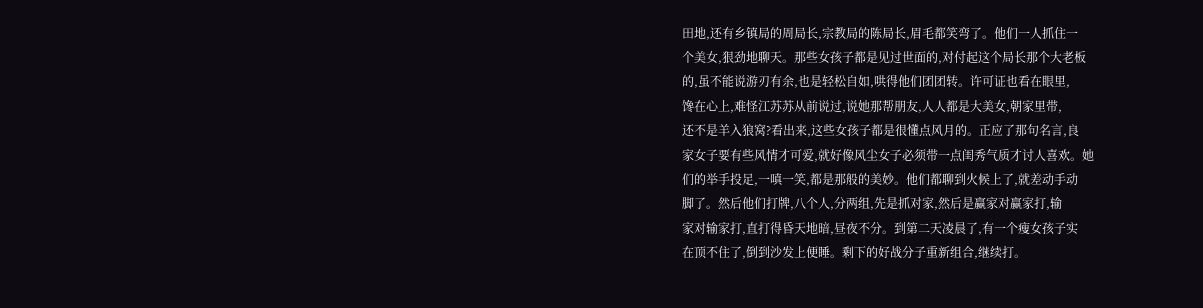田地,还有乡镇局的周局长,宗教局的陈局长,眉毛都笑弯了。他们一人抓住一
个美女,狠劲地聊天。那些女孩子都是见过世面的,对付起这个局长那个大老板
的,虽不能说游刃有余,也是轻松自如,哄得他们团团转。许可证也看在眼里,
馋在心上,难怪江苏苏从前说过,说她那帮朋友,人人都是大美女,朝家里带,
还不是羊入狼窝?看出来,这些女孩子都是很懂点风月的。正应了那句名言,良
家女子要有些风情才可爱,就好像风尘女子必须带一点闺秀气质才讨人喜欢。她
们的举手投足,一嗔一笑,都是那般的美妙。他们都聊到火候上了,就差动手动
脚了。然后他们打牌,八个人,分两组,先是抓对家,然后是赢家对赢家打,输
家对输家打,直打得昏天地暗,昼夜不分。到第二天凌晨了,有一个瘦女孩子实
在顶不住了,倒到沙发上便睡。剩下的好战分子重新组合,继续打。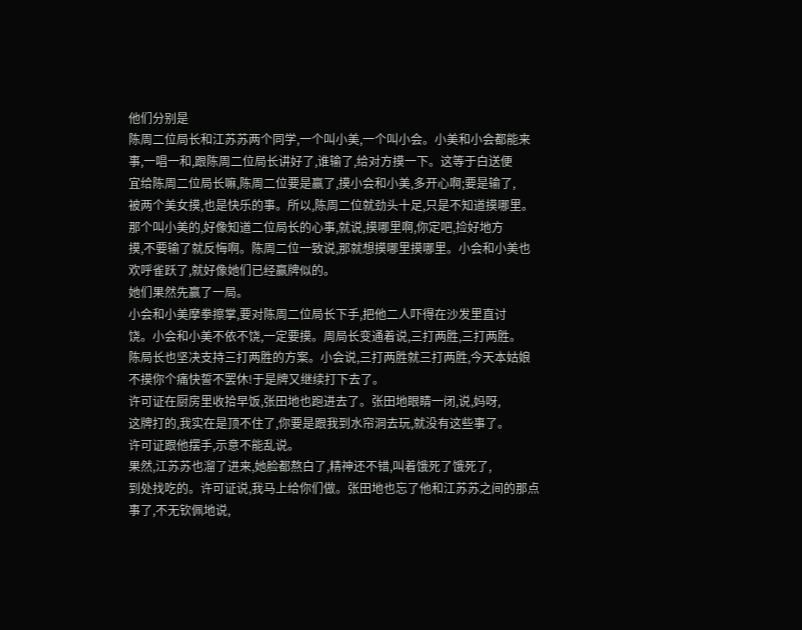他们分别是
陈周二位局长和江苏苏两个同学,一个叫小美,一个叫小会。小美和小会都能来
事,一唱一和,跟陈周二位局长讲好了,谁输了,给对方摸一下。这等于白送便
宜给陈周二位局长嘛,陈周二位要是赢了,摸小会和小美,多开心啊;要是输了,
被两个美女摸,也是快乐的事。所以,陈周二位就劲头十足,只是不知道摸哪里。
那个叫小美的,好像知道二位局长的心事,就说,摸哪里啊,你定吧,捡好地方
摸,不要输了就反悔啊。陈周二位一致说,那就想摸哪里摸哪里。小会和小美也
欢呼雀跃了,就好像她们已经赢牌似的。
她们果然先赢了一局。
小会和小美摩拳擦掌,要对陈周二位局长下手,把他二人吓得在沙发里直讨
饶。小会和小美不依不饶,一定要摸。周局长变通着说,三打两胜,三打两胜。
陈局长也坚决支持三打两胜的方案。小会说,三打两胜就三打两胜,今天本姑娘
不摸你个痛快誓不罢休!于是牌又继续打下去了。
许可证在厨房里收拾早饭,张田地也跑进去了。张田地眼睛一闭,说,妈呀,
这牌打的,我实在是顶不住了,你要是跟我到水帘洞去玩,就没有这些事了。
许可证跟他摆手,示意不能乱说。
果然,江苏苏也溜了进来,她脸都熬白了,精神还不错,叫着饿死了饿死了,
到处找吃的。许可证说,我马上给你们做。张田地也忘了他和江苏苏之间的那点
事了,不无钦佩地说,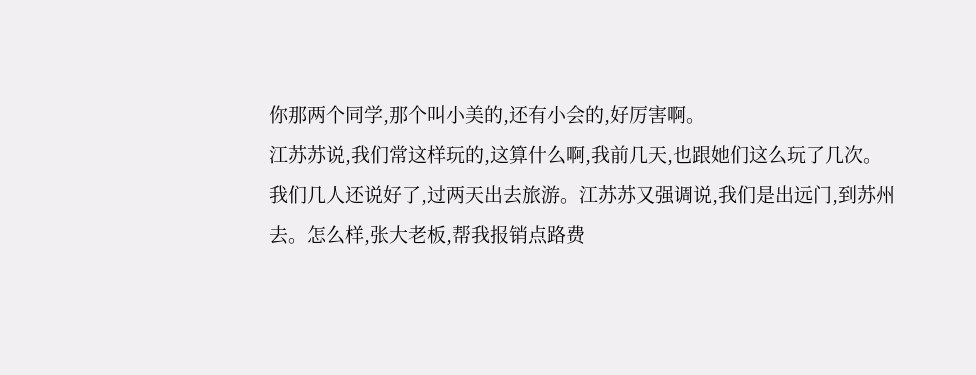你那两个同学,那个叫小美的,还有小会的,好厉害啊。
江苏苏说,我们常这样玩的,这算什么啊,我前几天,也跟她们这么玩了几次。
我们几人还说好了,过两天出去旅游。江苏苏又强调说,我们是出远门,到苏州
去。怎么样,张大老板,帮我报销点路费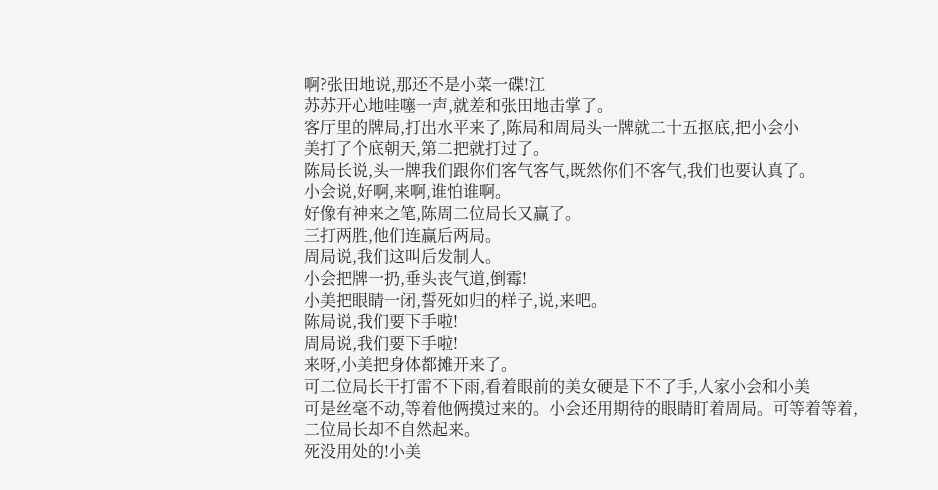啊?张田地说,那还不是小菜一碟!江
苏苏开心地哇噻一声,就差和张田地击掌了。
客厅里的牌局,打出水平来了,陈局和周局头一牌就二十五抠底,把小会小
美打了个底朝天,第二把就打过了。
陈局长说,头一牌我们跟你们客气客气,既然你们不客气,我们也要认真了。
小会说,好啊,来啊,谁怕谁啊。
好像有神来之笔,陈周二位局长又赢了。
三打两胜,他们连赢后两局。
周局说,我们这叫后发制人。
小会把牌一扔,垂头丧气道,倒霉!
小美把眼睛一闭,誓死如归的样子,说,来吧。
陈局说,我们要下手啦!
周局说,我们要下手啦!
来呀,小美把身体都摊开来了。
可二位局长干打雷不下雨,看着眼前的美女硬是下不了手,人家小会和小美
可是丝毫不动,等着他俩摸过来的。小会还用期待的眼睛盯着周局。可等着等着,
二位局长却不自然起来。
死没用处的!小美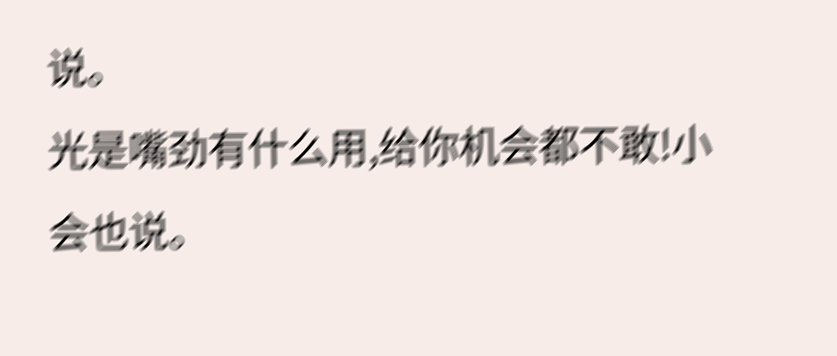说。
光是嘴劲有什么用,给你机会都不敢!小会也说。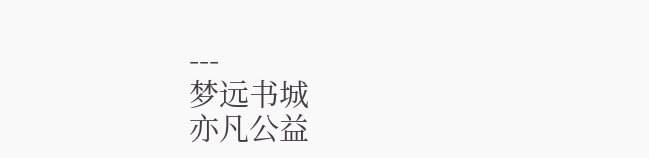---
梦远书城
亦凡公益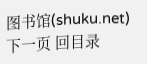图书馆(shuku.net)
下一页 回目录